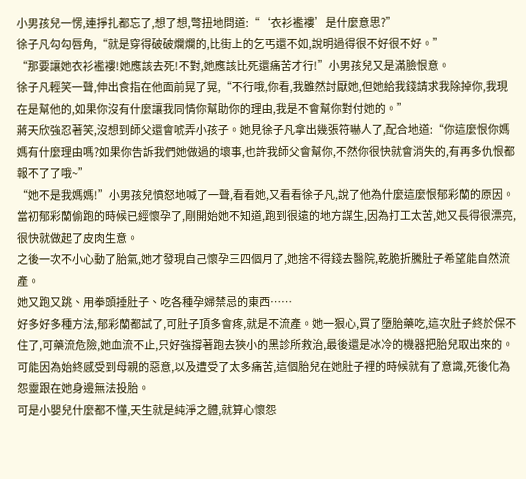小男孩兒一愣,連掙扎都忘了,想了想,彆扭地問道:“‘衣衫襤褸’是什麼意思?”
徐子凡勾勾唇角,“就是穿得破破爛爛的,比街上的乞丐還不如,說明過得很不好很不好。”
“那要讓她衣衫襤褸!她應該去死!不對,她應該比死還痛苦才行!”小男孩兒又是滿臉恨意。
徐子凡輕笑一聲,伸出食指在他面前晃了晃,“不行哦,你看,我雖然討厭她,但她給我錢請求我除掉你,我現在是幫他的,如果你沒有什麼讓我同情你幫助你的理由,我是不會幫你對付她的。”
蔣天欣強忍著笑,沒想到師父還會唬弄小孩子。她見徐子凡拿出幾張符嚇人了,配合地道:“你這麼恨你媽媽有什麼理由嗎?如果你告訴我們她做過的壞事,也許我師父會幫你,不然你很快就會消失的,有再多仇恨都報不了了哦~”
“她不是我媽媽!”小男孩兒憤怒地喊了一聲,看看她,又看看徐子凡,說了他為什麼這麼恨郁彩蘭的原因。
當初郁彩蘭偷跑的時候已經懷孕了,剛開始她不知道,跑到很遠的地方謀生,因為打工太苦,她又長得很漂亮,很快就做起了皮肉生意。
之後一次不小心動了胎氣,她才發現自己懷孕三四個月了,她捨不得錢去醫院,乾脆折騰肚子希望能自然流產。
她又跑又跳、用拳頭捶肚子、吃各種孕婦禁忌的東西……
好多好多種方法,郁彩蘭都試了,可肚子頂多會疼,就是不流產。她一狠心,買了墮胎藥吃,這次肚子終於保不住了,可藥流危險,她血流不止,只好強撐著跑去狹小的黑診所救治,最後還是冰冷的機器把胎兒取出來的。
可能因為始終感受到母親的惡意,以及遭受了太多痛苦,這個胎兒在她肚子裡的時候就有了意識,死後化為怨靈跟在她身邊無法投胎。
可是小嬰兒什麼都不懂,天生就是純淨之體,就算心懷怨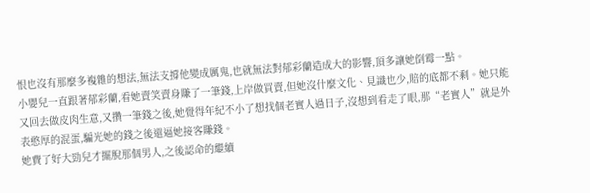恨也沒有那麼多複雜的想法,無法支撐他變成厲鬼,也就無法對郁彩蘭造成大的影響,頂多讓她倒霉一點。
小嬰兒一直跟著郁彩蘭,看她賣笑賣身賺了一筆錢,上岸做買賣,但她沒什麼文化、見識也少,賠的底都不剩。她只能又回去做皮肉生意,又攢一筆錢之後,她覺得年紀不小了想找個老實人過日子,沒想到看走了眼,那“老實人”就是外表憨厚的混蛋,騙光她的錢之後還逼她接客賺錢。
她費了好大勁兒才擺脫那個男人,之後認命的繼續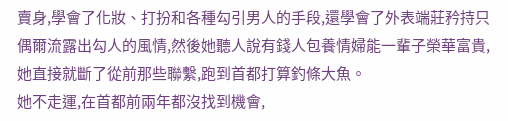賣身,學會了化妝、打扮和各種勾引男人的手段,還學會了外表端莊矜持只偶爾流露出勾人的風情,然後她聽人說有錢人包養情婦能一輩子榮華富貴,她直接就斷了從前那些聯繫,跑到首都打算釣條大魚。
她不走運,在首都前兩年都沒找到機會,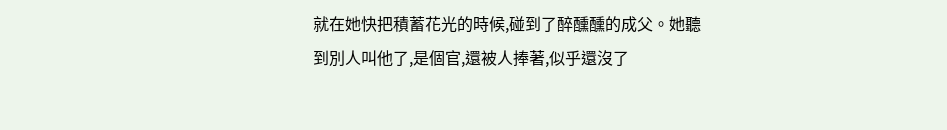就在她快把積蓄花光的時候,碰到了醉醺醺的成父。她聽到別人叫他了,是個官,還被人捧著,似乎還沒了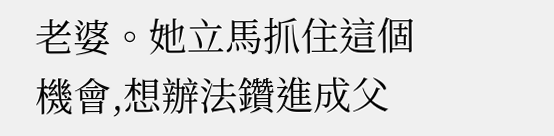老婆。她立馬抓住這個機會,想辦法鑽進成父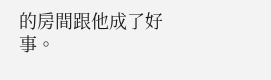的房間跟他成了好事。